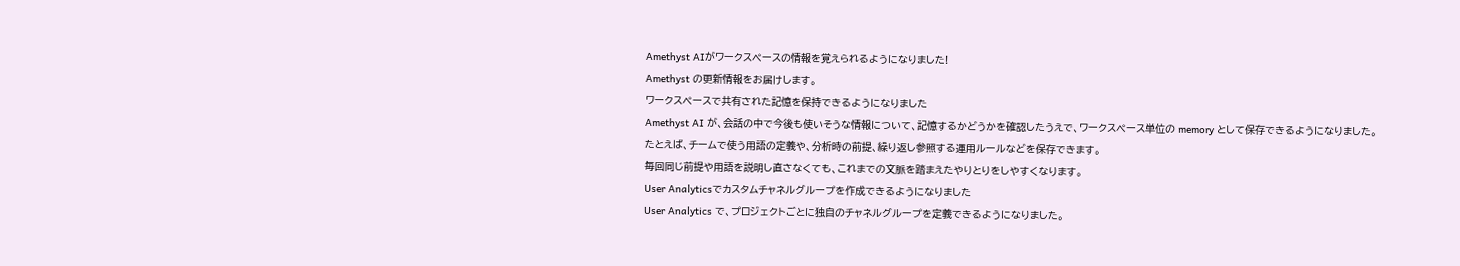Amethyst AIがワークスペースの情報を覚えられるようになりました!
Amethyst の更新情報をお届けします。
ワークスペースで共有された記憶を保持できるようになりました
Amethyst AI が、会話の中で今後も使いそうな情報について、記憶するかどうかを確認したうえで、ワークスペース単位の memory として保存できるようになりました。
たとえば、チームで使う用語の定義や、分析時の前提、繰り返し参照する運用ルールなどを保存できます。
毎回同じ前提や用語を説明し直さなくても、これまでの文脈を踏まえたやりとりをしやすくなります。
User Analyticsでカスタムチャネルグループを作成できるようになりました
User Analytics で、プロジェクトごとに独自のチャネルグループを定義できるようになりました。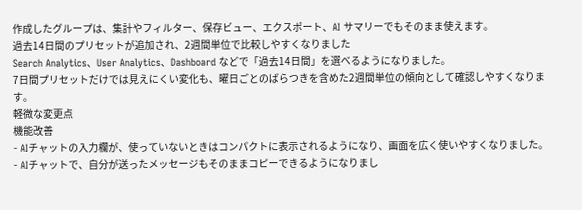作成したグループは、集計やフィルター、保存ビュー、エクスポート、AI サマリーでもそのまま使えます。
過去14日間のプリセットが追加され、2週間単位で比較しやすくなりました
Search Analytics、User Analytics、Dashboard などで「過去14日間」を選べるようになりました。
7日間プリセットだけでは見えにくい変化も、曜日ごとのばらつきを含めた2週間単位の傾向として確認しやすくなります。
軽微な変更点
機能改善
- AIチャットの入力欄が、使っていないときはコンパクトに表示されるようになり、画面を広く使いやすくなりました。
- AIチャットで、自分が送ったメッセージもそのままコピーできるようになりまし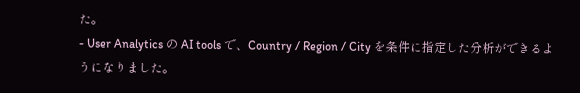た。
- User Analytics の AI tools で、Country / Region / City を条件に指定した分析ができるようになりました。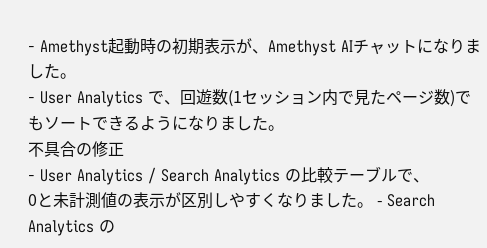- Amethyst起動時の初期表示が、Amethyst AIチャットになりました。
- User Analytics で、回遊数(1セッション内で見たページ数)でもソートできるようになりました。
不具合の修正
- User Analytics / Search Analytics の比較テーブルで、
0と未計測値の表示が区別しやすくなりました。 - Search Analytics の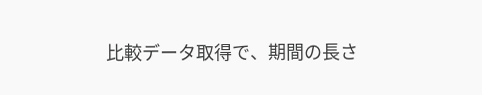比較データ取得で、期間の長さ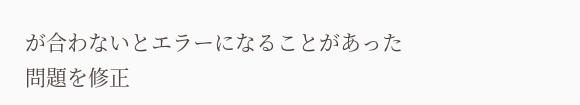が合わないとエラーになることがあった問題を修正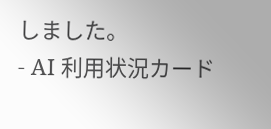しました。
- AI 利用状況カード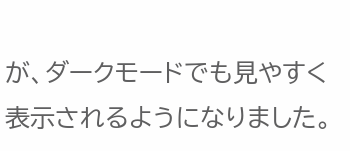が、ダークモードでも見やすく表示されるようになりました。